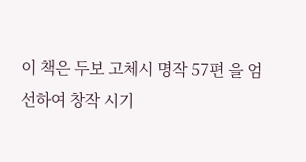이 책은 두보 고체시 명작 57편 을 엄선하여 창작 시기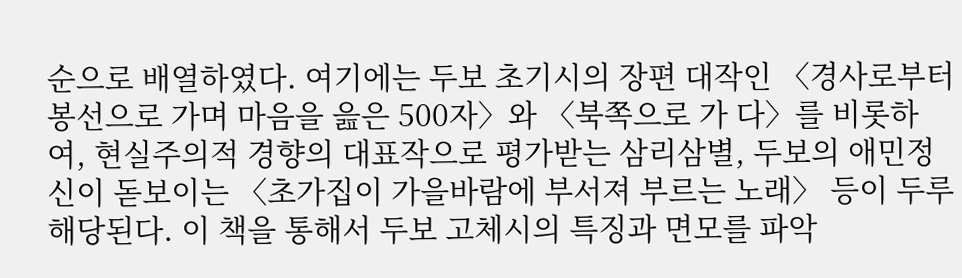순으로 배열하였다. 여기에는 두보 초기시의 장편 대작인 〈경사로부터 봉선으로 가며 마음을 읊은 500자〉와 〈북쪽으로 가 다〉를 비롯하여, 현실주의적 경향의 대표작으로 평가받는 삼리삼별, 두보의 애민정신이 돋보이는 〈초가집이 가을바람에 부서져 부르는 노래〉 등이 두루 해당된다. 이 책을 통해서 두보 고체시의 특징과 면모를 파악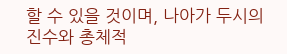할 수 있을 것이며, 나아가 두시의 진수와 총체적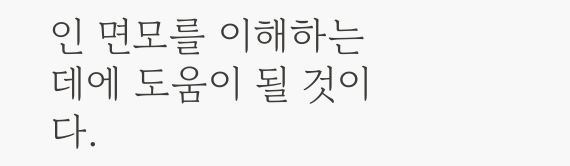인 면모를 이해하는 데에 도움이 될 것이다.